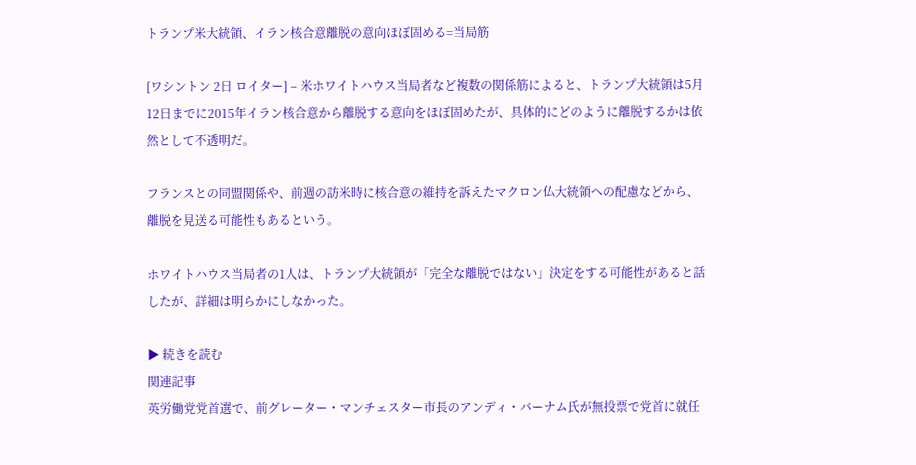トランプ米大統領、イラン核合意離脱の意向ほぼ固める=当局筋

[ワシントン 2日 ロイター] – 米ホワイトハウス当局者など複数の関係筋によると、トランプ大統領は5月12日までに2015年イラン核合意から離脱する意向をほぼ固めたが、具体的にどのように離脱するかは依然として不透明だ。

フランスとの同盟関係や、前週の訪米時に核合意の維持を訴えたマクロン仏大統領への配慮などから、離脱を見送る可能性もあるという。

ホワイトハウス当局者の1人は、トランプ大統領が「完全な離脱ではない」決定をする可能性があると話したが、詳細は明らかにしなかった。

▶ 続きを読む
関連記事
英労働党党首選で、前グレーター・マンチェスター市長のアンディ・バーナム氏が無投票で党首に就任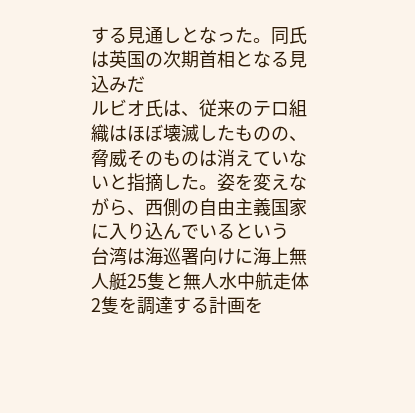する見通しとなった。同氏は英国の次期首相となる見込みだ
ルビオ氏は、従来のテロ組織はほぼ壊滅したものの、脅威そのものは消えていないと指摘した。姿を変えながら、西側の自由主義国家に入り込んでいるという
台湾は海巡署向けに海上無人艇25隻と無人水中航走体2隻を調達する計画を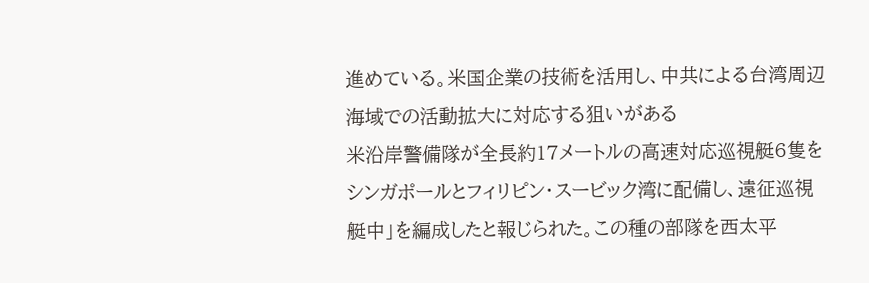進めている。米国企業の技術を活用し、中共による台湾周辺海域での活動拡大に対応する狙いがある
米沿岸警備隊が全長約17メートルの高速対応巡視艇6隻をシンガポールとフィリピン・スービック湾に配備し、遠征巡視艇中」を編成したと報じられた。この種の部隊を西太平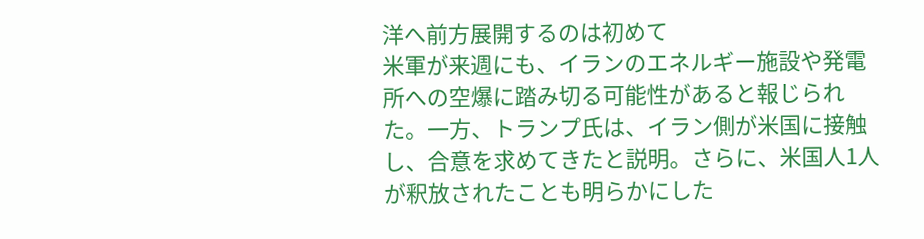洋へ前方展開するのは初めて
米軍が来週にも、イランのエネルギー施設や発電所への空爆に踏み切る可能性があると報じられた。一方、トランプ氏は、イラン側が米国に接触し、合意を求めてきたと説明。さらに、米国人1人が釈放されたことも明らかにした